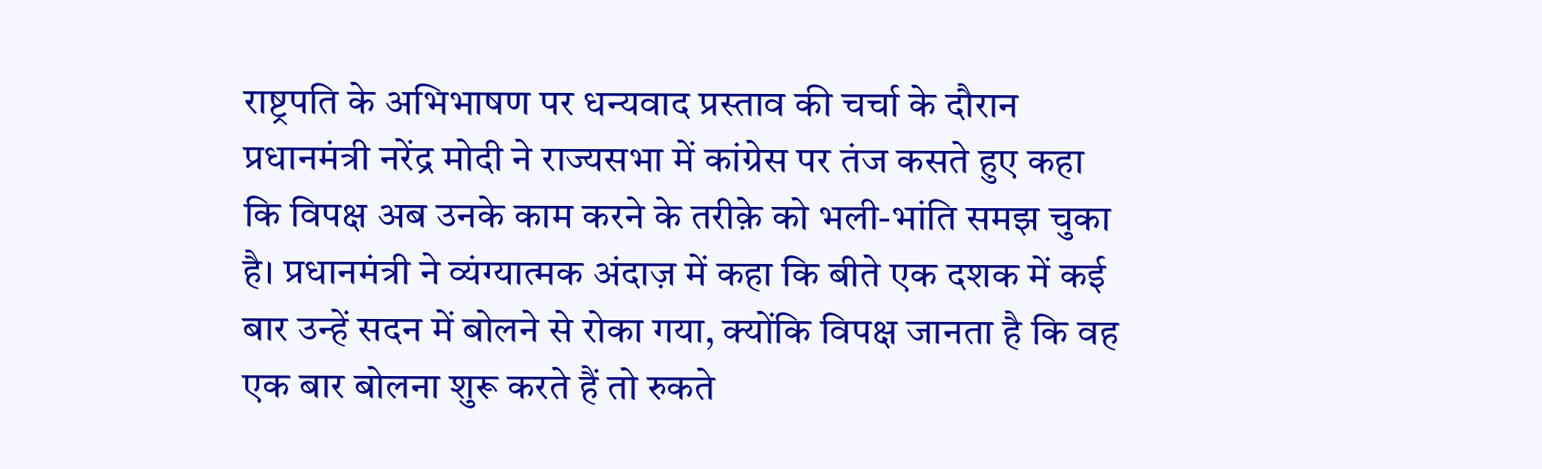राष्ट्रपति के अभिभाषण पर धन्यवाद प्रस्ताव की चर्चा के दौरान प्रधानमंत्री नरेंद्र मोदी ने राज्यसभा में कांग्रेस पर तंज कसते हुए कहा कि विपक्ष अब उनके काम करने के तरीक़े को भली-भांति समझ चुका है। प्रधानमंत्री ने व्यंग्यात्मक अंदाज़ में कहा कि बीते एक दशक में कई बार उन्हें सदन में बोलने से रोका गया, क्योंकि विपक्ष जानता है कि वह एक बार बोलना शुरू करते हैं तो रुकते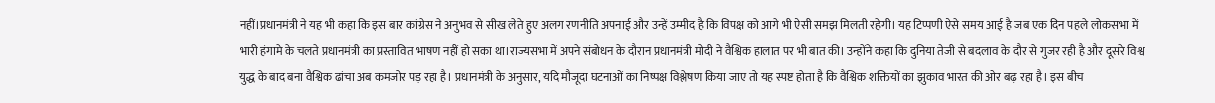नहीं।प्रधानमंत्री ने यह भी कहा कि इस बार कांग्रेस ने अनुभव से सीख लेते हुए अलग रणनीति अपनाई और उन्हें उम्मीद है कि विपक्ष को आगे भी ऐसी समझ मिलती रहेगी। यह टिप्पणी ऐसे समय आई है जब एक दिन पहले लोकसभा में भारी हंगामे के चलते प्रधानमंत्री का प्रस्तावित भाषण नहीं हो सका था।राज्यसभा में अपने संबोधन के दौरान प्रधानमंत्री मोदी ने वैश्विक हालात पर भी बात की। उन्होंने कहा कि दुनिया तेजी से बदलाव के दौर से गुजर रही है और दूसरे विश्व युद्ध के बाद बना वैश्विक ढांचा अब कमजोर पड़ रहा है। प्रधानमंत्री के अनुसार, यदि मौजूदा घटनाओं का निष्पक्ष विश्लेषण किया जाए तो यह स्पष्ट होता है कि वैश्विक शक्तियों का झुकाव भारत की ओर बढ़ रहा है। इस बीच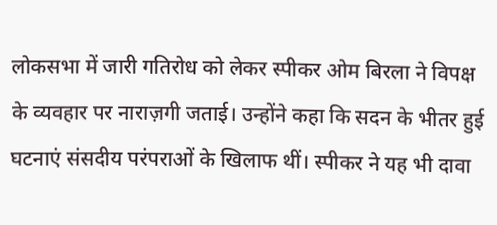लोकसभा में जारी गतिरोध को लेकर स्पीकर ओम बिरला ने विपक्ष के व्यवहार पर नाराज़गी जताई। उन्होंने कहा कि सदन के भीतर हुई घटनाएं संसदीय परंपराओं के खिलाफ थीं। स्पीकर ने यह भी दावा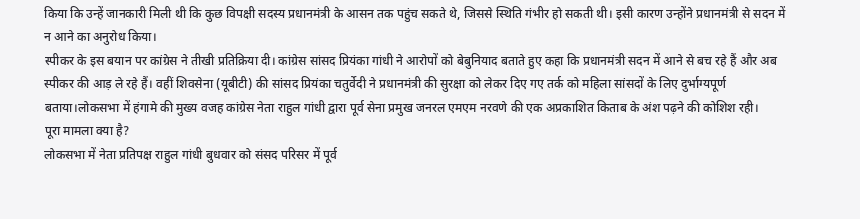किया कि उन्हें जानकारी मिली थी कि कुछ विपक्षी सदस्य प्रधानमंत्री के आसन तक पहुंच सकते थे, जिससे स्थिति गंभीर हो सकती थी। इसी कारण उन्होंने प्रधानमंत्री से सदन में न आने का अनुरोध किया।
स्पीकर के इस बयान पर कांग्रेस ने तीखी प्रतिक्रिया दी। कांग्रेस सांसद प्रियंका गांधी ने आरोपों को बेबुनियाद बताते हुए कहा कि प्रधानमंत्री सदन में आने से बच रहे हैं और अब स्पीकर की आड़ ले रहे हैं। वहीं शिवसेना (यूबीटी) की सांसद प्रियंका चतुर्वेदी ने प्रधानमंत्री की सुरक्षा को लेकर दिए गए तर्क को महिला सांसदों के लिए दुर्भाग्यपूर्ण बताया।लोकसभा में हंगामे की मुख्य वजह कांग्रेस नेता राहुल गांधी द्वारा पूर्व सेना प्रमुख जनरल एमएम नरवणे की एक अप्रकाशित किताब के अंश पढ़ने की कोशिश रही।
पूरा मामला क्या है?
लोकसभा में नेता प्रतिपक्ष राहुल गांधी बुधवार को संसद परिसर में पूर्व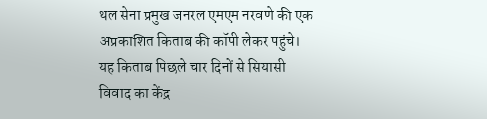थल सेना प्रमुख जनरल एमएम नरवणे की एक अप्रकाशित किताब की कॉपी लेकर पहुंचे। यह किताब पिछले चार दिनों से सियासी विवाद का केंद्र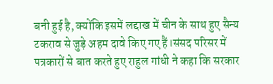बनी हुई है, क्योंकि इसमें लद्दाख में चीन के साथ हुए सैन्य टकराव से जुड़े अहम दावे किए गए हैं।संसद परिसर में पत्रकारों से बात करते हुए राहुल गांधी ने कहा कि सरकार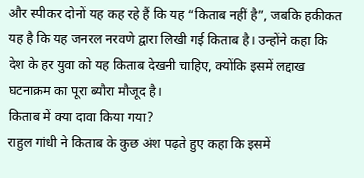और स्पीकर दोनों यह कह रहे हैं कि यह “किताब नहीं है”, जबकि हकीकत यह है कि यह जनरल नरवणे द्वारा लिखी गई किताब है। उन्होंने कहा कि देश के हर युवा को यह किताब देखनी चाहिए, क्योंकि इसमें लद्दाख घटनाक्रम का पूरा ब्यौरा मौजूद है।
किताब में क्या दावा किया गया?
राहुल गांधी ने किताब के कुछ अंश पढ़ते हुए कहा कि इसमें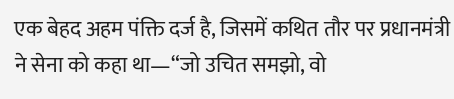एक बेहद अहम पंक्ति दर्ज है, जिसमें कथित तौर पर प्रधानमंत्री ने सेना को कहा था—“जो उचित समझो, वो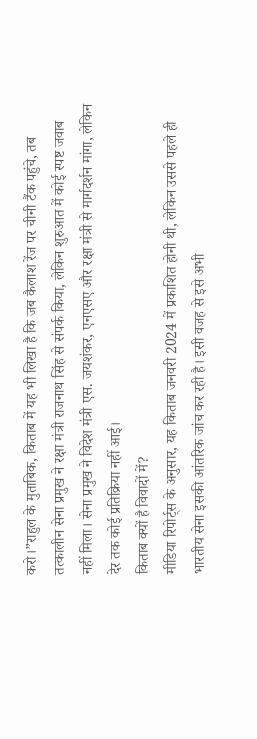करो।”राहुल के मुताबिक, किताब में यह भी लिखा है कि जब कैलाश रेंज पर चीनी टैंक पहुंचे, तब तत्कालीन सेना प्रमुख ने रक्षा मंत्री राजनाथ सिंह से संपर्क किया, लेकिन शुरुआत में कोई स्पष्ट जवाब नहीं मिला। सेना प्रमुख ने विदेश मंत्री एस. जयशंकर, एनएसए और रक्षा मंत्री से मार्गदर्शन मांगा, लेकिन देर तक कोई प्रतिक्रिया नहीं आई।
किताब क्यों है विवादों में?
मीडिया रिपोर्ट्स के अनुसार, यह किताब जनवरी 2024 में प्रकाशित होनी थी, लेकिन उससे पहले ही भारतीय सेना इसकी आंतरिक जांच कर रही है। इसी वजह से इसे अभी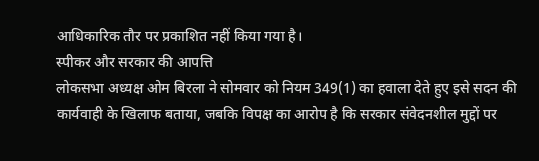आधिकारिक तौर पर प्रकाशित नहीं किया गया है।
स्पीकर और सरकार की आपत्ति
लोकसभा अध्यक्ष ओम बिरला ने सोमवार को नियम 349(1) का हवाला देते हुए इसे सदन की कार्यवाही के खिलाफ बताया, जबकि विपक्ष का आरोप है कि सरकार संवेदनशील मुद्दों पर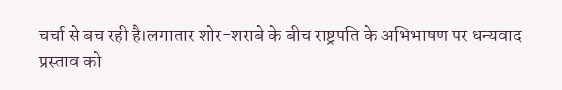चर्चा से बच रही है।लगातार शोर-शराबे के बीच राष्ट्रपति के अभिभाषण पर धन्यवाद प्रस्ताव को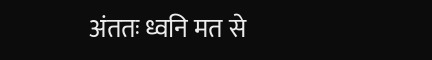अंततः ध्वनि मत से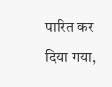पारित कर दिया गया,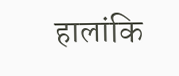हालांकि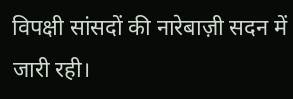विपक्षी सांसदों की नारेबाज़ी सदन में जारी रही।